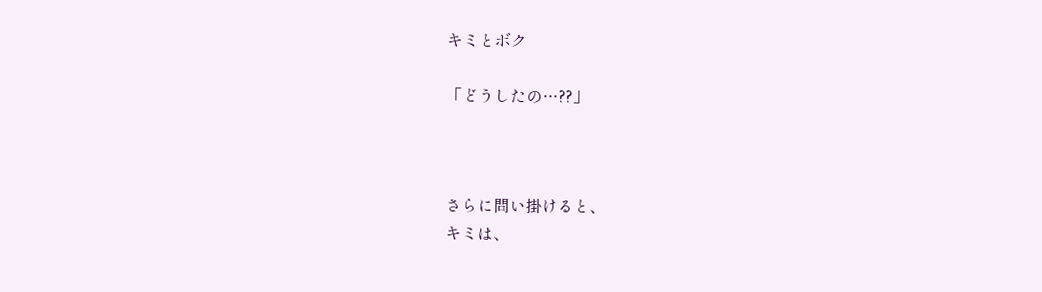キミとボク

「どうしたの…??」



さらに問い掛けると、
キミは、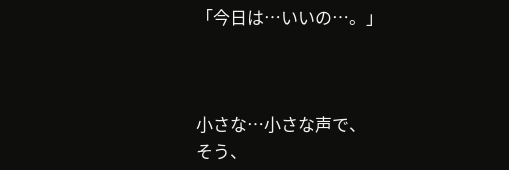「今日は…いいの…。」



小さな…小さな声で、
そう、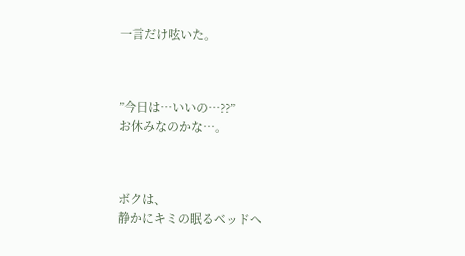一言だけ呟いた。



”今日は…いいの…??”
お休みなのかな…。



ボクは、
静かにキミの眠るベッドへ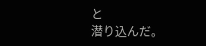と
潜り込んだ。